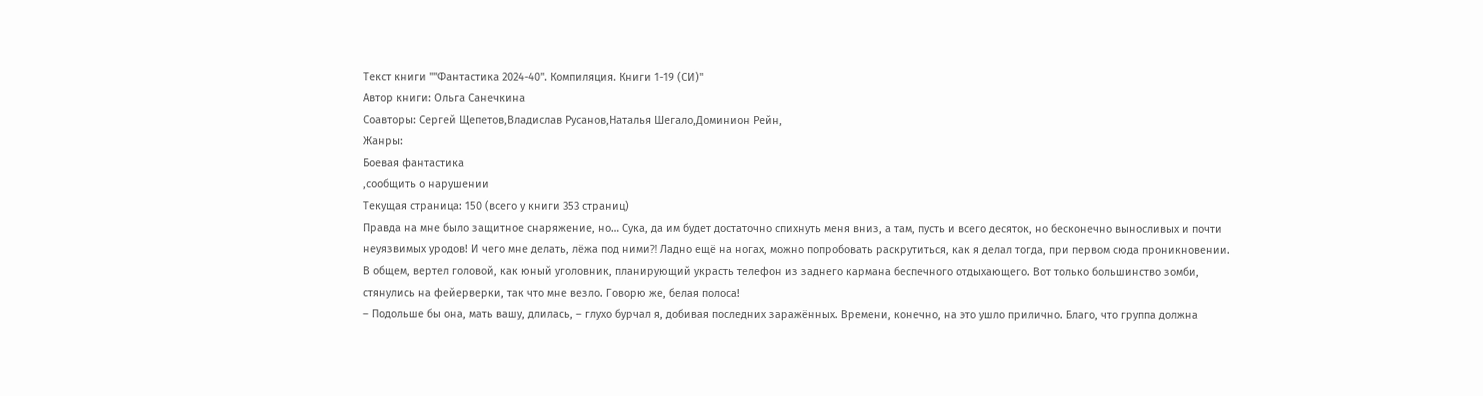Текст книги ""Фантастика 2024-40". Компиляция. Книги 1-19 (СИ)"
Автор книги: Ольга Санечкина
Соавторы: Сергей Щепетов,Владислав Русанов,Наталья Шегало,Доминион Рейн,
Жанры:
Боевая фантастика
,сообщить о нарушении
Текущая страница: 150 (всего у книги 353 страниц)
Правда на мне было защитное снаряжение, но… Сука, да им будет достаточно спихнуть меня вниз, а там, пусть и всего десяток, но бесконечно выносливых и почти неуязвимых уродов! И чего мне делать, лёжа под ними⁈ Ладно ещё на ногах, можно попробовать раскрутиться, как я делал тогда, при первом сюда проникновении.
В общем, вертел головой, как юный уголовник, планирующий украсть телефон из заднего кармана беспечного отдыхающего. Вот только большинство зомби, стянулись на фейерверки, так что мне везло. Говорю же, белая полоса!
– Подольше бы она, мать вашу, длилась, – глухо бурчал я, добивая последних заражённых. Времени, конечно, на это ушло прилично. Благо, что группа должна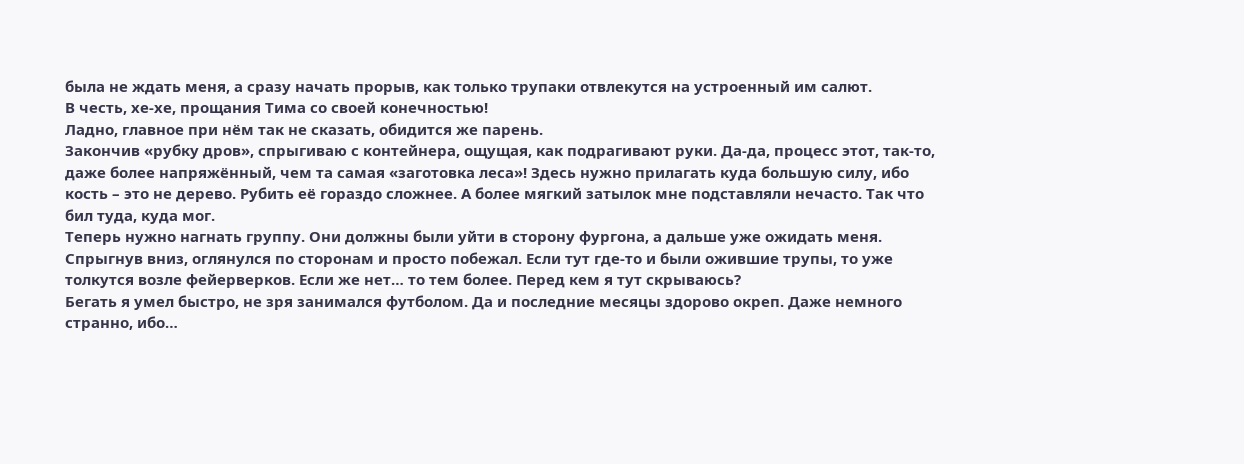была не ждать меня, а сразу начать прорыв, как только трупаки отвлекутся на устроенный им салют.
В честь, хе-хе, прощания Тима со своей конечностью!
Ладно, главное при нём так не сказать, обидится же парень.
Закончив «рубку дров», спрыгиваю с контейнера, ощущая, как подрагивают руки. Да-да, процесс этот, так-то, даже более напряжённый, чем та самая «заготовка леса»! Здесь нужно прилагать куда большую силу, ибо кость – это не дерево. Рубить её гораздо сложнее. А более мягкий затылок мне подставляли нечасто. Так что бил туда, куда мог.
Теперь нужно нагнать группу. Они должны были уйти в сторону фургона, а дальше уже ожидать меня.
Спрыгнув вниз, оглянулся по сторонам и просто побежал. Если тут где-то и были ожившие трупы, то уже толкутся возле фейерверков. Если же нет… то тем более. Перед кем я тут скрываюсь?
Бегать я умел быстро, не зря занимался футболом. Да и последние месяцы здорово окреп. Даже немного странно, ибо…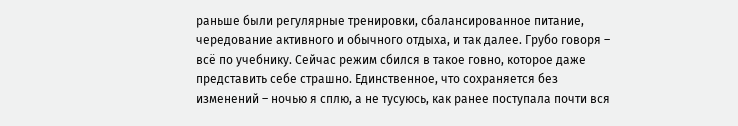раньше были регулярные тренировки, сбалансированное питание, чередование активного и обычного отдыха, и так далее. Грубо говоря – всё по учебнику. Сейчас режим сбился в такое говно, которое даже представить себе страшно. Единственное, что сохраняется без изменений – ночью я сплю, а не тусуюсь, как ранее поступала почти вся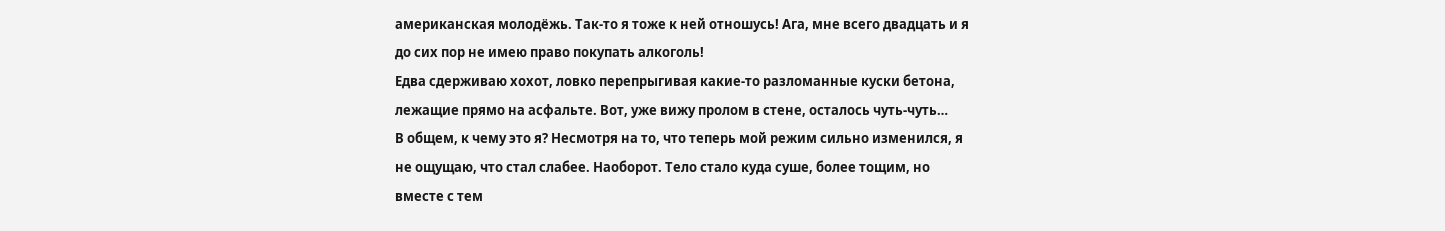американская молодёжь. Так-то я тоже к ней отношусь! Ага, мне всего двадцать и я до сих пор не имею право покупать алкоголь!
Едва сдерживаю хохот, ловко перепрыгивая какие-то разломанные куски бетона, лежащие прямо на асфальте. Вот, уже вижу пролом в стене, осталось чуть-чуть…
В общем, к чему это я? Несмотря на то, что теперь мой режим сильно изменился, я не ощущаю, что стал слабее. Наоборот. Тело стало куда суше, более тощим, но вместе с тем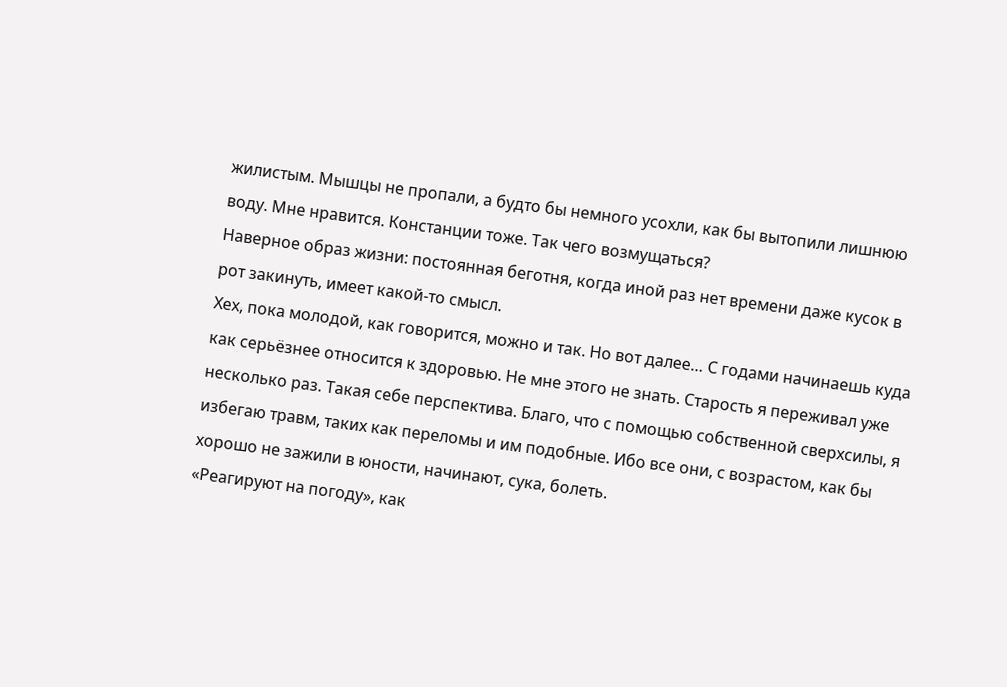жилистым. Мышцы не пропали, а будто бы немного усохли, как бы вытопили лишнюю воду. Мне нравится. Констанции тоже. Так чего возмущаться?
Наверное образ жизни: постоянная беготня, когда иной раз нет времени даже кусок в рот закинуть, имеет какой-то смысл.
Хех, пока молодой, как говорится, можно и так. Но вот далее… С годами начинаешь куда как серьёзнее относится к здоровью. Не мне этого не знать. Старость я переживал уже несколько раз. Такая себе перспектива. Благо, что с помощью собственной сверхсилы, я избегаю травм, таких как переломы и им подобные. Ибо все они, с возрастом, как бы хорошо не зажили в юности, начинают, сука, болеть.
«Реагируют на погоду», как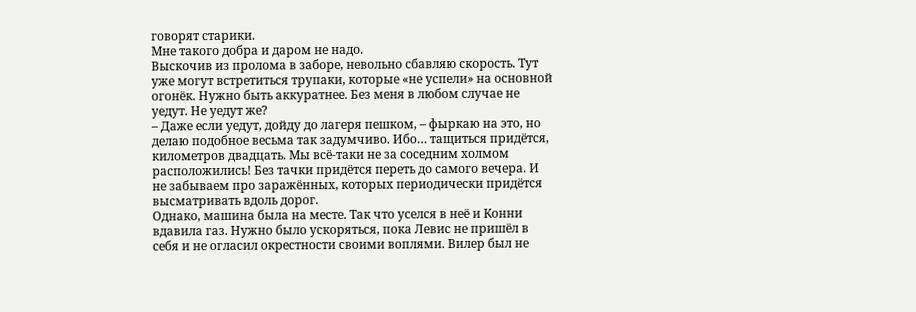говорят старики.
Мне такого добра и даром не надо.
Выскочив из пролома в заборе, невольно сбавляю скорость. Тут уже могут встретиться трупаки, которые «не успели» на основной огонёк. Нужно быть аккуратнее. Без меня в любом случае не уедут. Не уедут же?
– Даже если уедут, дойду до лагеря пешком, – фыркаю на это, но делаю подобное весьма так задумчиво. Ибо… тащиться придётся, километров двадцать. Мы всё-таки не за соседним холмом расположились! Без тачки придётся переть до самого вечера. И не забываем про заражённых, которых периодически придётся высматривать вдоль дорог.
Однако, машина была на месте. Так что уселся в неё и Конни вдавила газ. Нужно было ускоряться, пока Левис не пришёл в себя и не огласил окрестности своими воплями. Вилер был не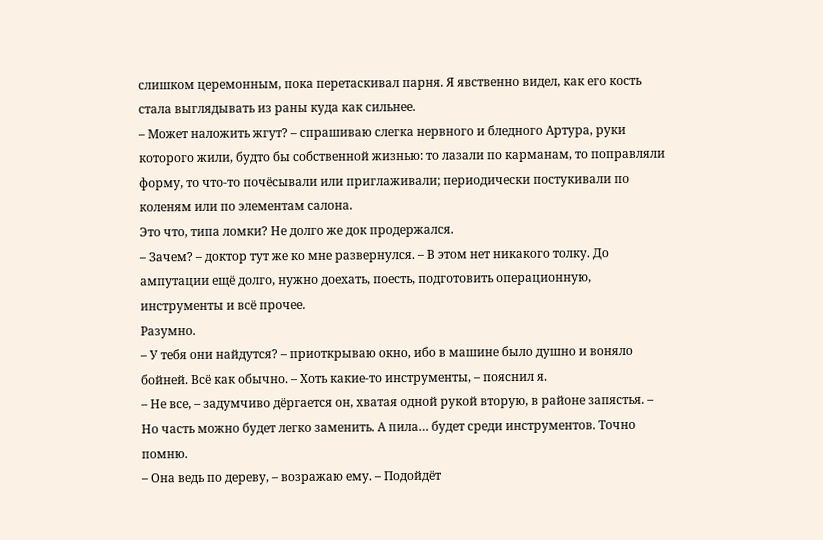слишком церемонным, пока перетаскивал парня. Я явственно видел, как его кость стала выглядывать из раны куда как сильнее.
– Может наложить жгут? – спрашиваю слегка нервного и бледного Артура, руки которого жили, будто бы собственной жизнью: то лазали по карманам, то поправляли форму, то что-то почёсывали или приглаживали; периодически постукивали по коленям или по элементам салона.
Это что, типа ломки? Не долго же док продержался.
– Зачем? – доктор тут же ко мне развернулся. – В этом нет никакого толку. До ампутации ещё долго, нужно доехать, поесть, подготовить операционную, инструменты и всё прочее.
Разумно.
– У тебя они найдутся? – приоткрываю окно, ибо в машине было душно и воняло бойней. Всё как обычно. – Хоть какие-то инструменты, – пояснил я.
– Не все, – задумчиво дёргается он, хватая одной рукой вторую, в районе запястья. – Но часть можно будет легко заменить. А пила… будет среди инструментов. Точно помню.
– Она ведь по дереву, – возражаю ему. – Подойдёт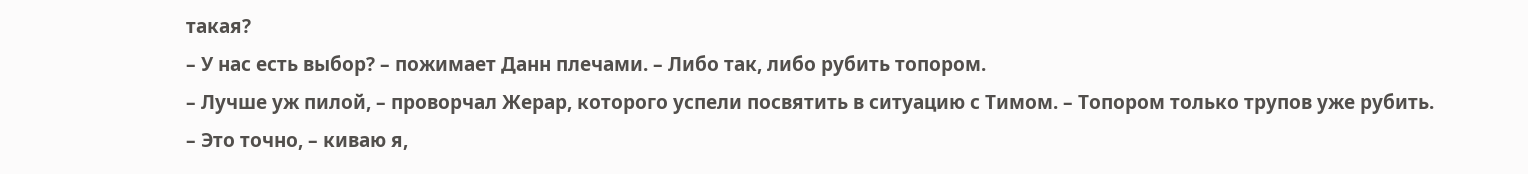такая?
– У нас есть выбор? – пожимает Данн плечами. – Либо так, либо рубить топором.
– Лучше уж пилой, – проворчал Жерар, которого успели посвятить в ситуацию с Тимом. – Топором только трупов уже рубить.
– Это точно, – киваю я,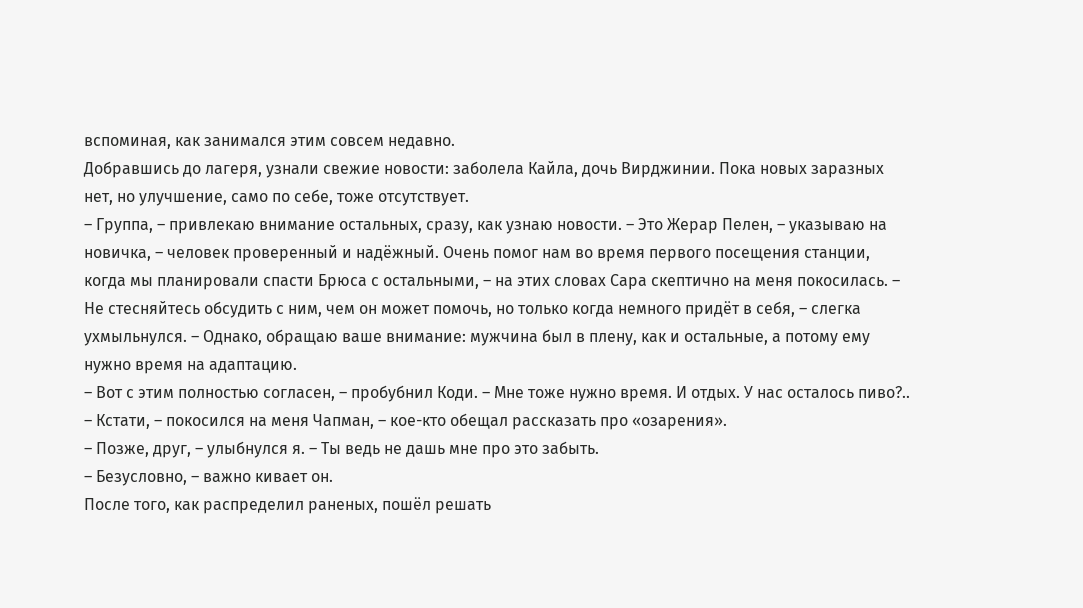вспоминая, как занимался этим совсем недавно.
Добравшись до лагеря, узнали свежие новости: заболела Кайла, дочь Вирджинии. Пока новых заразных нет, но улучшение, само по себе, тоже отсутствует.
– Группа, – привлекаю внимание остальных, сразу, как узнаю новости. – Это Жерар Пелен, – указываю на новичка, – человек проверенный и надёжный. Очень помог нам во время первого посещения станции, когда мы планировали спасти Брюса с остальными, – на этих словах Сара скептично на меня покосилась. – Не стесняйтесь обсудить с ним, чем он может помочь, но только когда немного придёт в себя, – слегка ухмыльнулся. – Однако, обращаю ваше внимание: мужчина был в плену, как и остальные, а потому ему нужно время на адаптацию.
– Вот с этим полностью согласен, – пробубнил Коди. – Мне тоже нужно время. И отдых. У нас осталось пиво?..
– Кстати, – покосился на меня Чапман, – кое-кто обещал рассказать про «озарения».
– Позже, друг, – улыбнулся я. – Ты ведь не дашь мне про это забыть.
– Безусловно, – важно кивает он.
После того, как распределил раненых, пошёл решать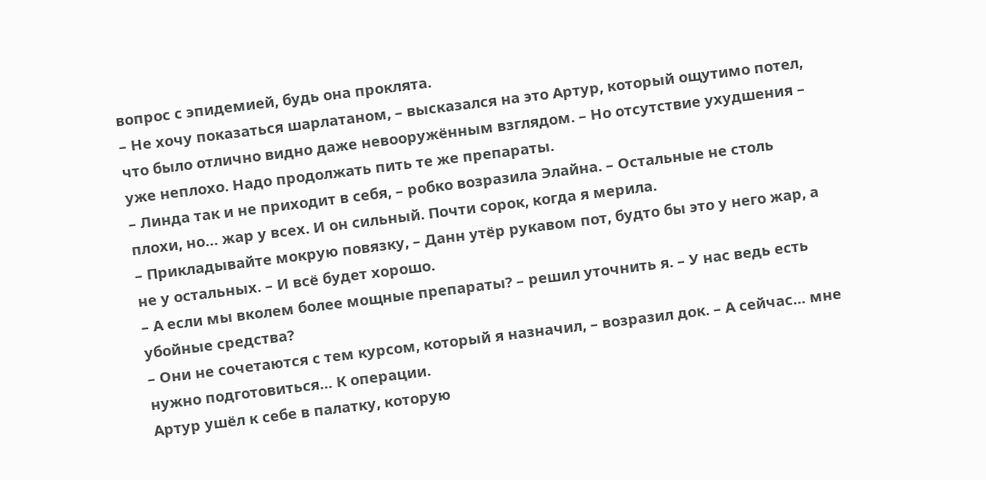вопрос с эпидемией, будь она проклята.
– Не хочу показаться шарлатаном, – высказался на это Артур, который ощутимо потел, что было отлично видно даже невооружённым взглядом. – Но отсутствие ухудшения – уже неплохо. Надо продолжать пить те же препараты.
– Линда так и не приходит в себя, – робко возразила Элайна. – Остальные не столь плохи, но… жар у всех. И он сильный. Почти сорок, когда я мерила.
– Прикладывайте мокрую повязку, – Данн утёр рукавом пот, будто бы это у него жар, а не у остальных. – И всё будет хорошо.
– А если мы вколем более мощные препараты? – решил уточнить я. – У нас ведь есть убойные средства?
– Они не сочетаются с тем курсом, который я назначил, – возразил док. – А сейчас… мне нужно подготовиться… К операции.
Артур ушёл к себе в палатку, которую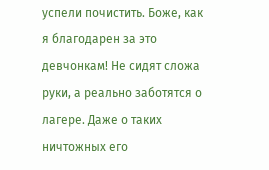успели почистить. Боже, как я благодарен за это девчонкам! Не сидят сложа руки, а реально заботятся о лагере. Даже о таких ничтожных его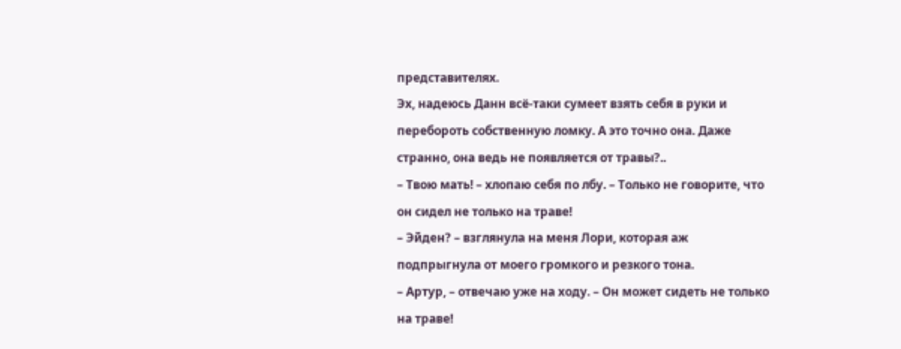представителях.
Эх, надеюсь Данн всё-таки сумеет взять себя в руки и перебороть собственную ломку. А это точно она. Даже странно, она ведь не появляется от травы?..
– Твою мать! – хлопаю себя по лбу. – Только не говорите, что он сидел не только на траве!
– Эйден? – взглянула на меня Лори, которая аж подпрыгнула от моего громкого и резкого тона.
– Артур, – отвечаю уже на ходу. – Он может сидеть не только на траве!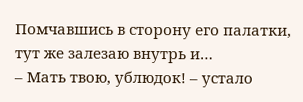Помчавшись в сторону его палатки, тут же залезаю внутрь и…
– Мать твою, ублюдок! – устало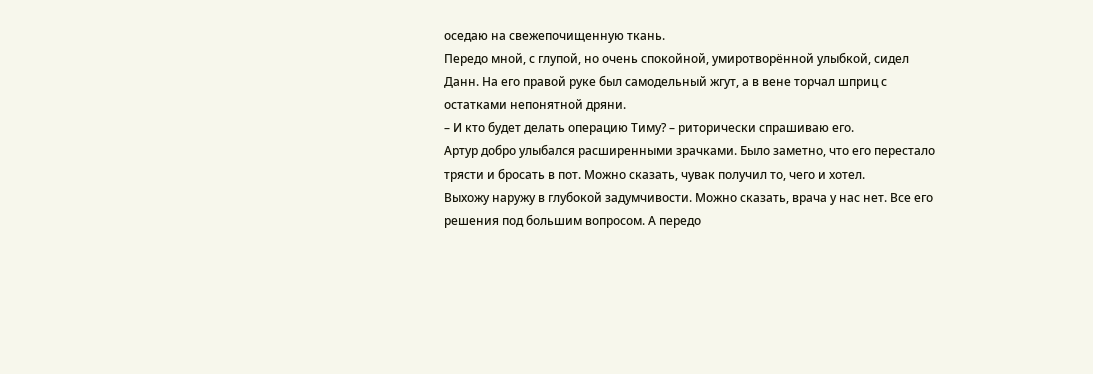оседаю на свежепочищенную ткань.
Передо мной, с глупой, но очень спокойной, умиротворённой улыбкой, сидел Данн. На его правой руке был самодельный жгут, а в вене торчал шприц с остатками непонятной дряни.
– И кто будет делать операцию Тиму? – риторически спрашиваю его.
Артур добро улыбался расширенными зрачками. Было заметно, что его перестало трясти и бросать в пот. Можно сказать, чувак получил то, чего и хотел.
Выхожу наружу в глубокой задумчивости. Можно сказать, врача у нас нет. Все его решения под большим вопросом. А передо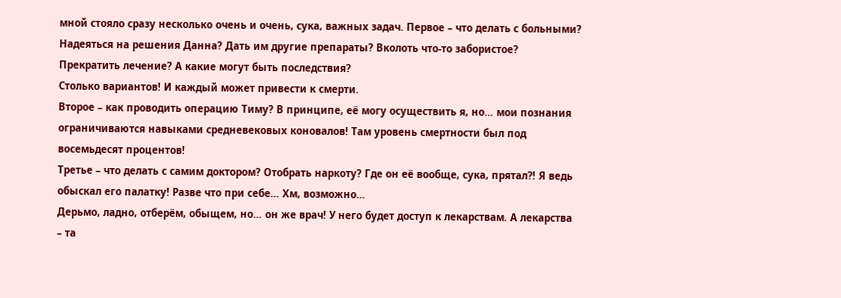мной стояло сразу несколько очень и очень, сука, важных задач. Первое – что делать с больными? Надеяться на решения Данна? Дать им другие препараты? Вколоть что-то забористое? Прекратить лечение? А какие могут быть последствия?
Столько вариантов! И каждый может привести к смерти.
Второе – как проводить операцию Тиму? В принципе, её могу осуществить я, но… мои познания ограничиваются навыками средневековых коновалов! Там уровень смертности был под восемьдесят процентов!
Третье – что делать с самим доктором? Отобрать наркоту? Где он её вообще, сука, прятал⁈ Я ведь обыскал его палатку! Разве что при себе… Хм, возможно…
Дерьмо, ладно, отберём, обыщем, но… он же врач! У него будет доступ к лекарствам. А лекарства – та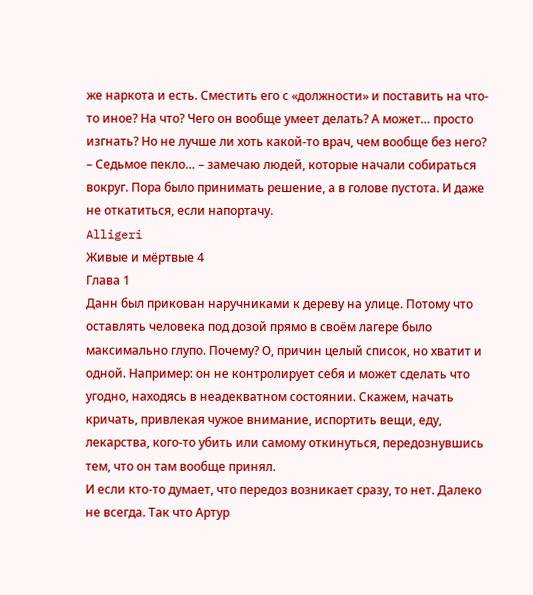же наркота и есть. Сместить его с «должности» и поставить на что-то иное? На что? Чего он вообще умеет делать? А может… просто изгнать? Но не лучше ли хоть какой-то врач, чем вообще без него?
– Седьмое пекло… – замечаю людей, которые начали собираться вокруг. Пора было принимать решение, а в голове пустота. И даже не откатиться, если напортачу.
Alligeri
Живые и мёртвые 4
Глава 1
Данн был прикован наручниками к дереву на улице. Потому что оставлять человека под дозой прямо в своём лагере было максимально глупо. Почему? О, причин целый список, но хватит и одной. Например: он не контролирует себя и может сделать что угодно, находясь в неадекватном состоянии. Скажем, начать кричать, привлекая чужое внимание, испортить вещи, еду, лекарства, кого-то убить или самому откинуться, передознувшись тем, что он там вообще принял.
И если кто-то думает, что передоз возникает сразу, то нет. Далеко не всегда. Так что Артур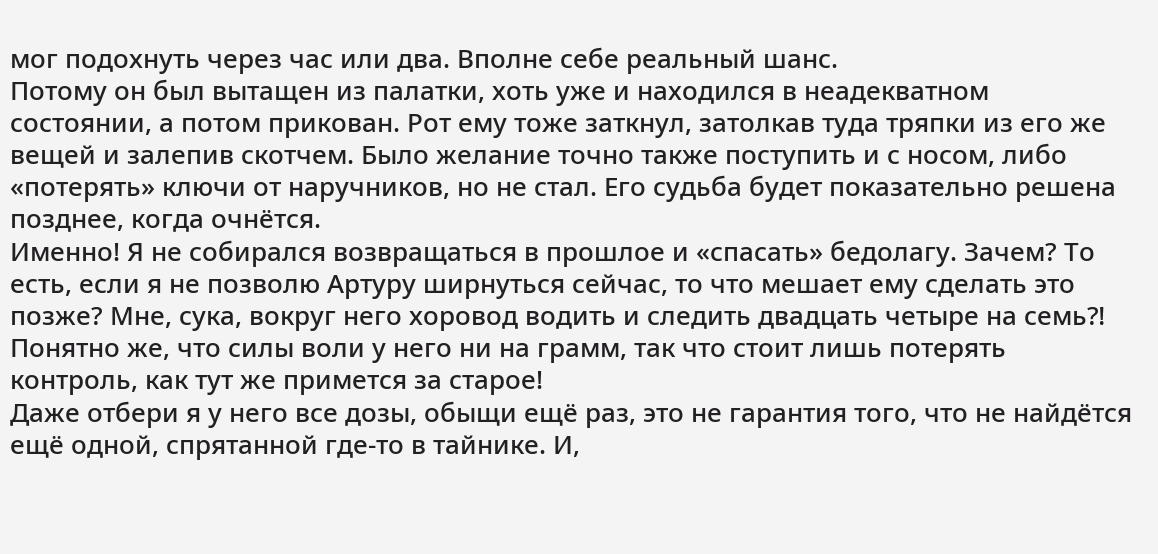мог подохнуть через час или два. Вполне себе реальный шанс.
Потому он был вытащен из палатки, хоть уже и находился в неадекватном состоянии, а потом прикован. Рот ему тоже заткнул, затолкав туда тряпки из его же вещей и залепив скотчем. Было желание точно также поступить и с носом, либо «потерять» ключи от наручников, но не стал. Его судьба будет показательно решена позднее, когда очнётся.
Именно! Я не собирался возвращаться в прошлое и «спасать» бедолагу. Зачем? То есть, если я не позволю Артуру ширнуться сейчас, то что мешает ему сделать это позже? Мне, сука, вокруг него хоровод водить и следить двадцать четыре на семь⁈ Понятно же, что силы воли у него ни на грамм, так что стоит лишь потерять контроль, как тут же примется за старое!
Даже отбери я у него все дозы, обыщи ещё раз, это не гарантия того, что не найдётся ещё одной, спрятанной где-то в тайнике. И,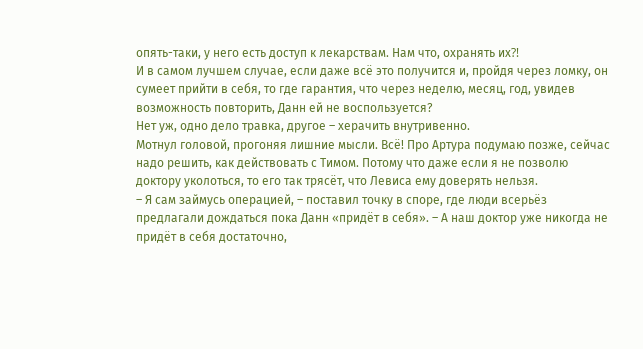опять-таки, у него есть доступ к лекарствам. Нам что, охранять их⁈
И в самом лучшем случае, если даже всё это получится и, пройдя через ломку, он сумеет прийти в себя, то где гарантия, что через неделю, месяц, год, увидев возможность повторить, Данн ей не воспользуется?
Нет уж, одно дело травка, другое – херачить внутривенно.
Мотнул головой, прогоняя лишние мысли. Всё! Про Артура подумаю позже, сейчас надо решить, как действовать с Тимом. Потому что даже если я не позволю доктору уколоться, то его так трясёт, что Левиса ему доверять нельзя.
– Я сам займусь операцией, – поставил точку в споре, где люди всерьёз предлагали дождаться пока Данн «придёт в себя». – А наш доктор уже никогда не придёт в себя достаточно,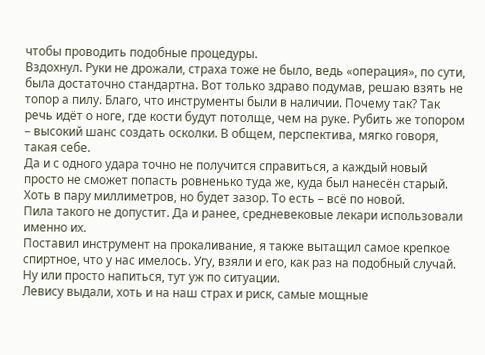чтобы проводить подобные процедуры.
Вздохнул. Руки не дрожали, страха тоже не было, ведь «операция», по сути, была достаточно стандартна. Вот только здраво подумав, решаю взять не топор а пилу. Благо, что инструменты были в наличии. Почему так? Так речь идёт о ноге, где кости будут потолще, чем на руке. Рубить же топором – высокий шанс создать осколки. В общем, перспектива, мягко говоря, такая себе.
Да и с одного удара точно не получится справиться, а каждый новый просто не сможет попасть ровненько туда же, куда был нанесён старый. Хоть в пару миллиметров, но будет зазор. То есть – всё по новой.
Пила такого не допустит. Да и ранее, средневековые лекари использовали именно их.
Поставил инструмент на прокаливание, я также вытащил самое крепкое спиртное, что у нас имелось. Угу, взяли и его, как раз на подобный случай. Ну или просто напиться, тут уж по ситуации.
Левису выдали, хоть и на наш страх и риск, самые мощные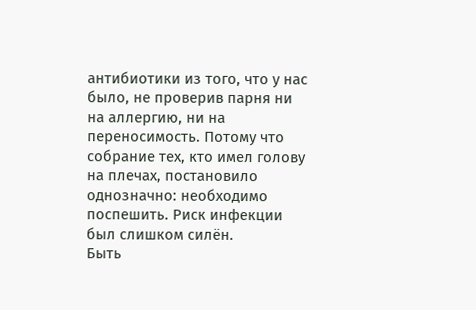антибиотики из того, что у нас было, не проверив парня ни на аллергию, ни на переносимость. Потому что собрание тех, кто имел голову на плечах, постановило однозначно: необходимо поспешить. Риск инфекции был слишком силён.
Быть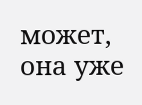может, она уже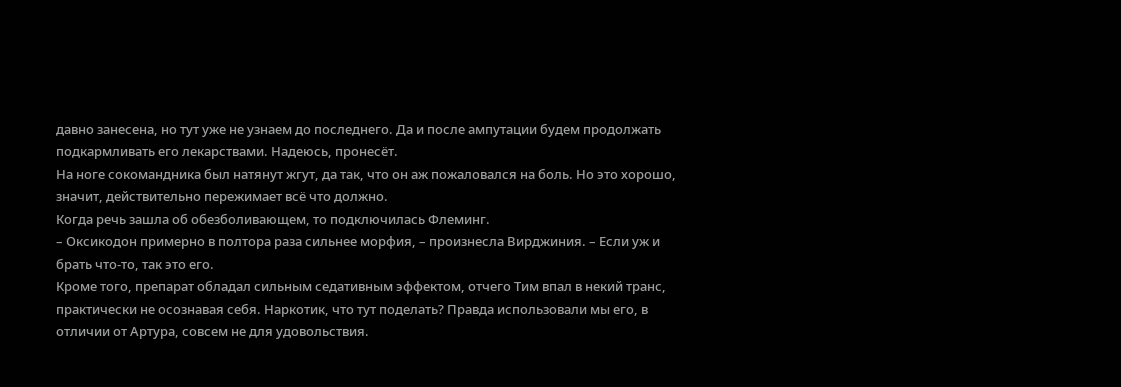давно занесена, но тут уже не узнаем до последнего. Да и после ампутации будем продолжать подкармливать его лекарствами. Надеюсь, пронесёт.
На ноге сокомандника был натянут жгут, да так, что он аж пожаловался на боль. Но это хорошо, значит, действительно пережимает всё что должно.
Когда речь зашла об обезболивающем, то подключилась Флеминг.
– Оксикодон примерно в полтора раза сильнее морфия, – произнесла Вирджиния. – Если уж и брать что-то, так это его.
Кроме того, препарат обладал сильным седативным эффектом, отчего Тим впал в некий транс, практически не осознавая себя. Наркотик, что тут поделать? Правда использовали мы его, в отличии от Артура, совсем не для удовольствия.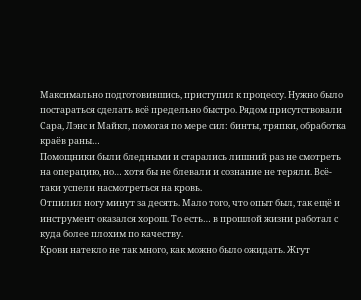Максимально подготовившись, приступил к процессу. Нужно было постараться сделать всё предельно быстро. Рядом присутствовали Сара, Лэнс и Майкл, помогая по мере сил: бинты, тряпки, обработка краёв раны…
Помощники были бледными и старались лишний раз не смотреть на операцию, но… хотя бы не блевали и сознание не теряли. Всё-таки успели насмотреться на кровь.
Отпилил ногу минут за десять. Мало того, что опыт был, так ещё и инструмент оказался хорош. То есть… в прошлой жизни работал с куда более плохим по качеству.
Крови натекло не так много, как можно было ожидать. Жгут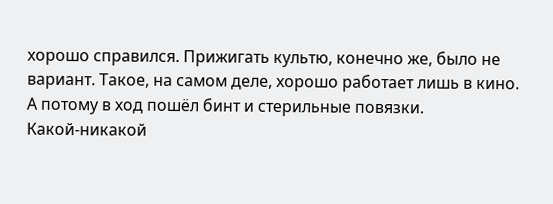хорошо справился. Прижигать культю, конечно же, было не вариант. Такое, на самом деле, хорошо работает лишь в кино. А потому в ход пошёл бинт и стерильные повязки.
Какой-никакой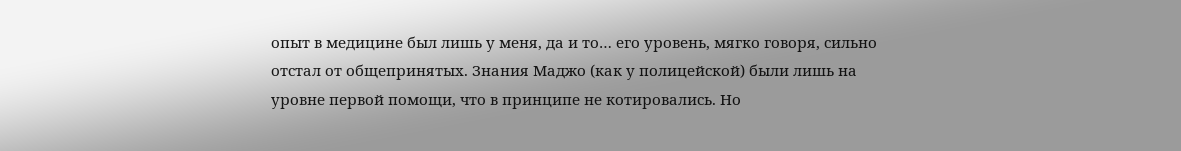опыт в медицине был лишь у меня, да и то… его уровень, мягко говоря, сильно отстал от общепринятых. Знания Маджо (как у полицейской) были лишь на уровне первой помощи, что в принципе не котировались. Но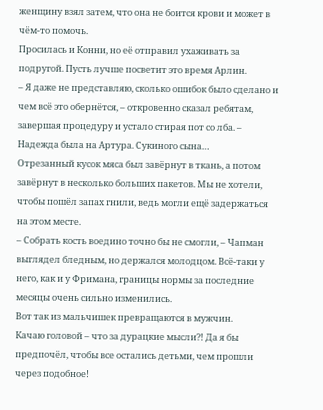женщину взял затем, что она не боится крови и может в чём-то помочь.
Просилась и Конни, но её отправил ухаживать за подругой. Пусть лучше посветит это время Арлин.
– Я даже не представляю, сколько ошибок было сделано и чем всё это обернётся, – откровенно сказал ребятам, завершая процедуру и устало стирая пот со лба. – Надежда была на Артура. Сукиного сына…
Отрезанный кусок мяса был завёрнут в ткань, а потом завёрнут в несколько больших пакетов. Мы не хотели, чтобы пошёл запах гнили, ведь могли ещё задержаться на этом месте.
– Собрать кость воедино точно бы не смогли, – Чапман выглядел бледным, но держался молодцом. Всё-таки у него, как и у Фримана, границы нормы за последние месяцы очень сильно изменились.
Вот так из мальчишек превращаются в мужчин.
Качаю головой – что за дурацкие мысли⁈ Да я бы предпочёл, чтобы все остались детьми, чем прошли через подобное!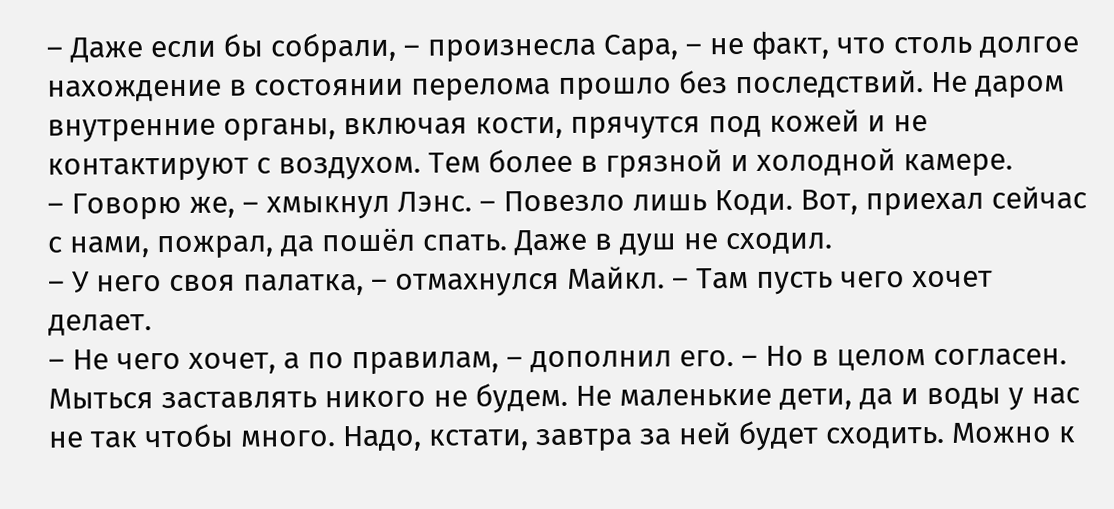– Даже если бы собрали, – произнесла Сара, – не факт, что столь долгое нахождение в состоянии перелома прошло без последствий. Не даром внутренние органы, включая кости, прячутся под кожей и не контактируют с воздухом. Тем более в грязной и холодной камере.
– Говорю же, – хмыкнул Лэнс. – Повезло лишь Коди. Вот, приехал сейчас с нами, пожрал, да пошёл спать. Даже в душ не сходил.
– У него своя палатка, – отмахнулся Майкл. – Там пусть чего хочет делает.
– Не чего хочет, а по правилам, – дополнил его. – Но в целом согласен. Мыться заставлять никого не будем. Не маленькие дети, да и воды у нас не так чтобы много. Надо, кстати, завтра за ней будет сходить. Можно к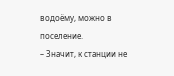водоёму, можно в поселение.
– Значит, к станции не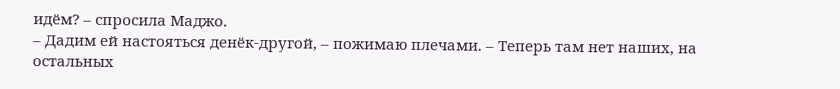идём? – спросила Маджо.
– Дадим ей настояться денёк-другой, – пожимаю плечами. – Теперь там нет наших, на остальных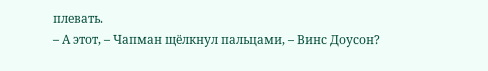плевать.
– А этот, – Чапман щёлкнул пальцами, – Винс Доусон?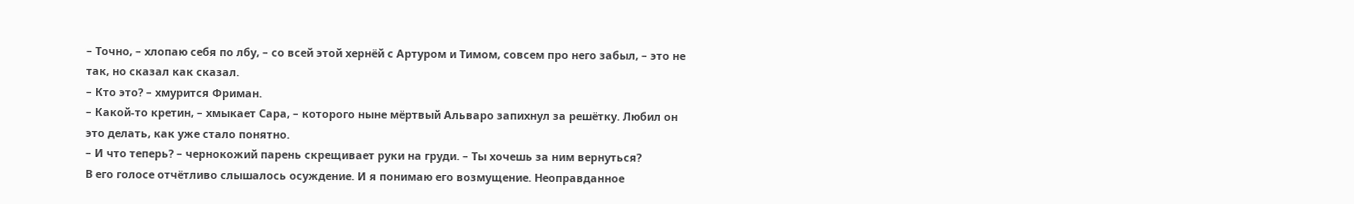– Точно, – хлопаю себя по лбу, – со всей этой хернёй с Артуром и Тимом, совсем про него забыл, – это не так, но сказал как сказал.
– Кто это? – хмурится Фриман.
– Какой-то кретин, – хмыкает Сара, – которого ныне мёртвый Альваро запихнул за решётку. Любил он это делать, как уже стало понятно.
– И что теперь? – чернокожий парень скрещивает руки на груди. – Ты хочешь за ним вернуться?
В его голосе отчётливо слышалось осуждение. И я понимаю его возмущение. Неоправданное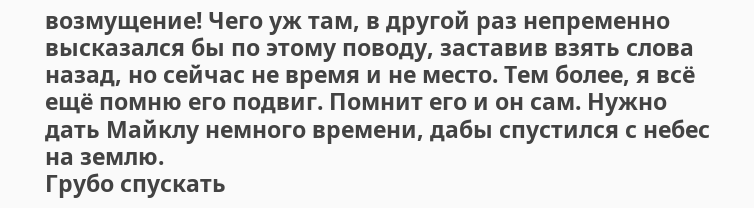возмущение! Чего уж там, в другой раз непременно высказался бы по этому поводу, заставив взять слова назад, но сейчас не время и не место. Тем более, я всё ещё помню его подвиг. Помнит его и он сам. Нужно дать Майклу немного времени, дабы спустился с небес на землю.
Грубо спускать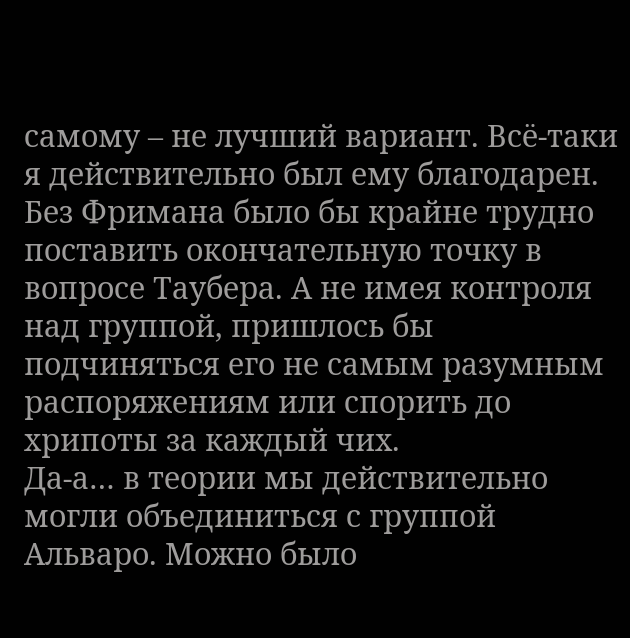самому – не лучший вариант. Всё-таки я действительно был ему благодарен. Без Фримана было бы крайне трудно поставить окончательную точку в вопросе Таубера. А не имея контроля над группой, пришлось бы подчиняться его не самым разумным распоряжениям или спорить до хрипоты за каждый чих.
Да-а… в теории мы действительно могли объединиться с группой Альваро. Можно было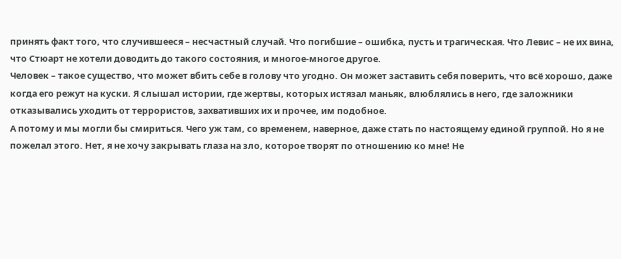принять факт того, что случившееся – несчастный случай. Что погибшие – ошибка, пусть и трагическая. Что Левис – не их вина, что Стюарт не хотели доводить до такого состояния, и многое-многое другое.
Человек – такое существо, что может вбить себе в голову что угодно. Он может заставить себя поверить, что всё хорошо, даже когда его режут на куски. Я слышал истории, где жертвы, которых истязал маньяк, влюблялись в него, где заложники отказывались уходить от террористов, захвативших их и прочее, им подобное.
А потому и мы могли бы смириться. Чего уж там, со временем, наверное, даже стать по настоящему единой группой. Но я не пожелал этого. Нет, я не хочу закрывать глаза на зло, которое творят по отношению ко мне! Не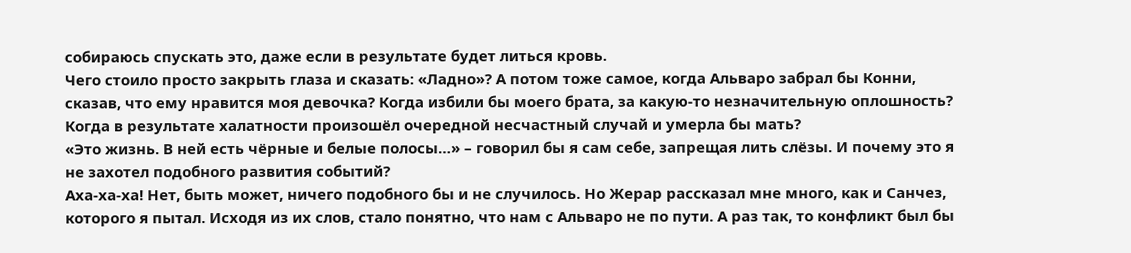собираюсь спускать это, даже если в результате будет литься кровь.
Чего стоило просто закрыть глаза и сказать: «Ладно»? А потом тоже самое, когда Альваро забрал бы Конни, сказав, что ему нравится моя девочка? Когда избили бы моего брата, за какую-то незначительную оплошность? Когда в результате халатности произошёл очередной несчастный случай и умерла бы мать?
«Это жизнь. В ней есть чёрные и белые полосы…» – говорил бы я сам себе, запрещая лить слёзы. И почему это я не захотел подобного развития событий?
Аха-ха-ха! Нет, быть может, ничего подобного бы и не случилось. Но Жерар рассказал мне много, как и Санчез, которого я пытал. Исходя из их слов, стало понятно, что нам с Альваро не по пути. А раз так, то конфликт был бы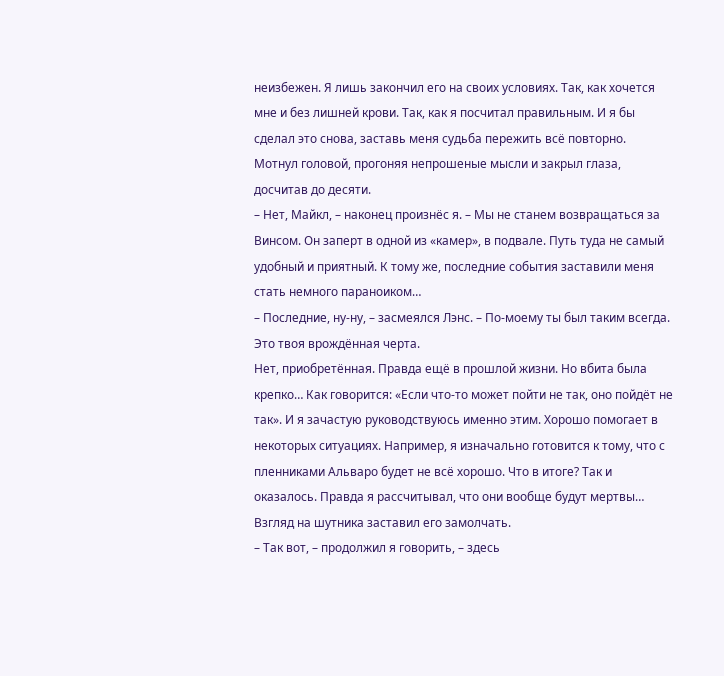неизбежен. Я лишь закончил его на своих условиях. Так, как хочется мне и без лишней крови. Так, как я посчитал правильным. И я бы сделал это снова, заставь меня судьба пережить всё повторно.
Мотнул головой, прогоняя непрошеные мысли и закрыл глаза, досчитав до десяти.
– Нет, Майкл, – наконец произнёс я. – Мы не станем возвращаться за Винсом. Он заперт в одной из «камер», в подвале. Путь туда не самый удобный и приятный. К тому же, последние события заставили меня стать немного параноиком…
– Последние, ну-ну, – засмеялся Лэнс. – По-моему ты был таким всегда. Это твоя врождённая черта.
Нет, приобретённая. Правда ещё в прошлой жизни. Но вбита была крепко… Как говорится: «Если что-то может пойти не так, оно пойдёт не так». И я зачастую руководствуюсь именно этим. Хорошо помогает в некоторых ситуациях. Например, я изначально готовится к тому, что с пленниками Альваро будет не всё хорошо. Что в итоге? Так и оказалось. Правда я рассчитывал, что они вообще будут мертвы…
Взгляд на шутника заставил его замолчать.
– Так вот, – продолжил я говорить, – здесь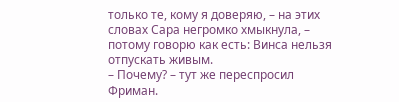только те, кому я доверяю, – на этих словах Сара негромко хмыкнула, – потому говорю как есть: Винса нельзя отпускать живым.
– Почему? – тут же переспросил Фриман.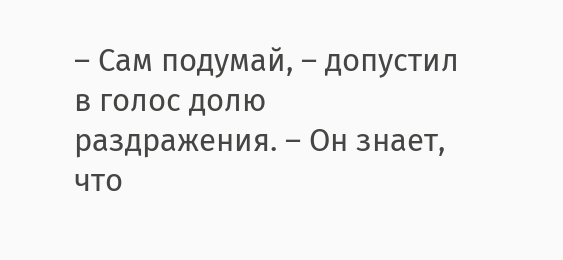– Сам подумай, – допустил в голос долю раздражения. – Он знает, что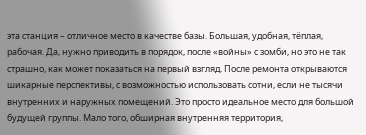эта станция – отличное место в качестве базы. Большая, удобная, тёплая, рабочая. Да, нужно приводить в порядок, после «войны» с зомби, но это не так страшно, как может показаться на первый взгляд. После ремонта открываются шикарные перспективы, с возможностью использовать сотни, если не тысячи внутренних и наружных помещений. Это просто идеальное место для большой будущей группы. Мало того, обширная внутренняя территория,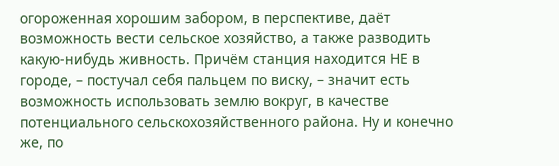огороженная хорошим забором, в перспективе, даёт возможность вести сельское хозяйство, а также разводить какую-нибудь живность. Причём станция находится НЕ в городе, – постучал себя пальцем по виску, – значит есть возможность использовать землю вокруг, в качестве потенциального сельскохозяйственного района. Ну и конечно же, по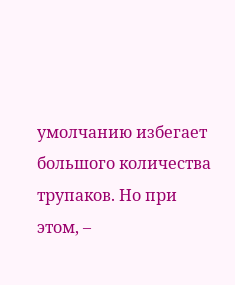умолчанию избегает большого количества трупаков. Но при этом, –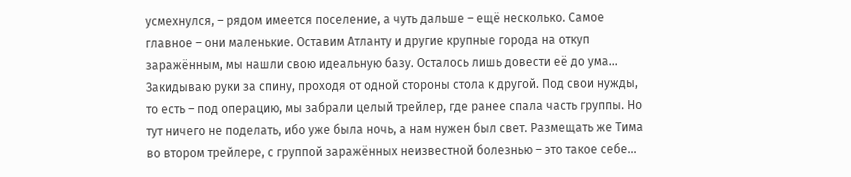усмехнулся, – рядом имеется поселение, а чуть дальше – ещё несколько. Самое главное – они маленькие. Оставим Атланту и другие крупные города на откуп заражённым, мы нашли свою идеальную базу. Осталось лишь довести её до ума…
Закидываю руки за спину, проходя от одной стороны стола к другой. Под свои нужды, то есть – под операцию, мы забрали целый трейлер, где ранее спала часть группы. Но тут ничего не поделать, ибо уже была ночь, а нам нужен был свет. Размещать же Тима во втором трейлере, с группой заражённых неизвестной болезнью – это такое себе…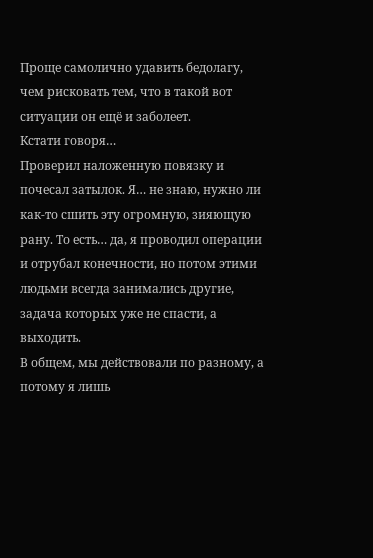Проще самолично удавить бедолагу, чем рисковать тем, что в такой вот ситуации он ещё и заболеет.
Кстати говоря…
Проверил наложенную повязку и почесал затылок. Я… не знаю, нужно ли как-то сшить эту огромную, зияющую рану. То есть… да, я проводил операции и отрубал конечности, но потом этими людьми всегда занимались другие, задача которых уже не спасти, а выходить.
В общем, мы действовали по разному, а потому я лишь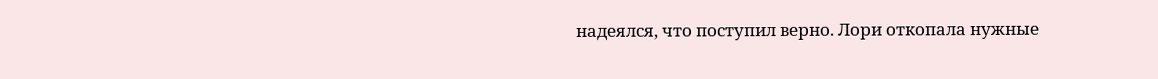надеялся, что поступил верно. Лори откопала нужные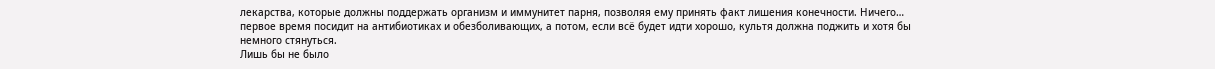лекарства, которые должны поддержать организм и иммунитет парня, позволяя ему принять факт лишения конечности. Ничего… первое время посидит на антибиотиках и обезболивающих, а потом, если всё будет идти хорошо, культя должна поджить и хотя бы немного стянуться.
Лишь бы не было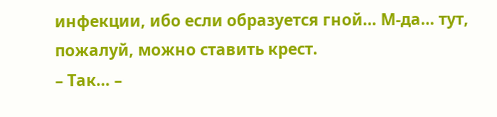инфекции, ибо если образуется гной… М-да… тут, пожалуй, можно ставить крест.
– Так… –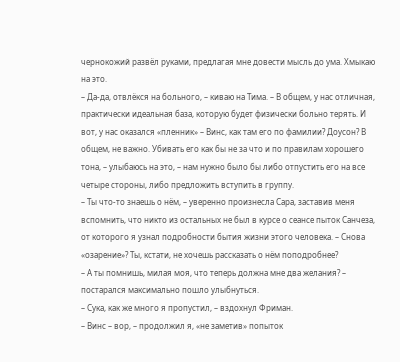чернокожий развёл руками, предлагая мне довести мысль до ума. Хмыкаю на это.
– Да-да, отвлёкся на больного, – киваю на Тима. – В общем, у нас отличная, практически идеальная база, которую будет физически больно терять. И вот, у нас оказался «пленник» – Винс, как там его по фамилии? Доусон? В общем, не важно. Убивать его как бы не за что и по правилам хорошего тона, – улыбаюсь на это, – нам нужно было бы либо отпустить его на все четыре стороны, либо предложить вступить в группу.
– Ты что-то знаешь о нём, – уверенно произнесла Сара, заставив меня вспомнить, что никто из остальных не был в курсе о сеансе пыток Санчеза, от которого я узнал подробности бытия жизни этого человека. – Снова «озарение»? Ты, кстати, не хочешь рассказать о нём поподробнее?
– А ты помнишь, милая моя, что теперь должна мне два желания? – постарался максимально пошло улыбнуться.
– Сука, как же много я пропустил, – вздохнул Фриман.
– Винс – вор, – продолжил я, «не заметив» попыток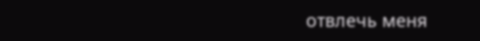отвлечь меня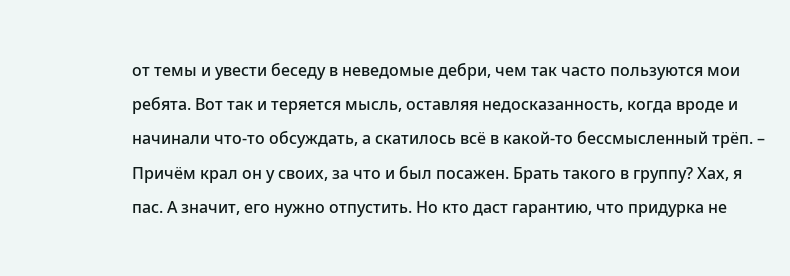от темы и увести беседу в неведомые дебри, чем так часто пользуются мои ребята. Вот так и теряется мысль, оставляя недосказанность, когда вроде и начинали что-то обсуждать, а скатилось всё в какой-то бессмысленный трёп. – Причём крал он у своих, за что и был посажен. Брать такого в группу? Хах, я пас. А значит, его нужно отпустить. Но кто даст гарантию, что придурка не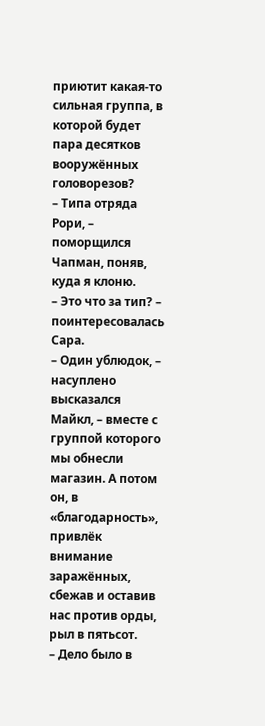приютит какая-то сильная группа, в которой будет пара десятков вооружённых головорезов?
– Типа отряда Рори, – поморщился Чапман, поняв, куда я клоню.
– Это что за тип? – поинтересовалась Сара.
– Один ублюдок, – насуплено высказался Майкл, – вместе с группой которого мы обнесли магазин. А потом он, в «благодарность», привлёк внимание заражённых, сбежав и оставив нас против орды, рыл в пятьсот.
– Дело было в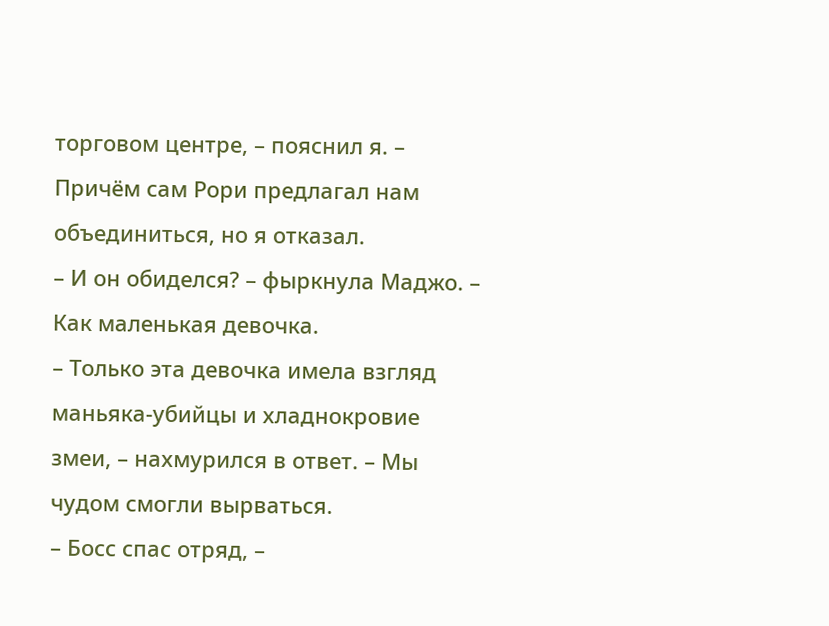торговом центре, – пояснил я. – Причём сам Рори предлагал нам объединиться, но я отказал.
– И он обиделся? – фыркнула Маджо. – Как маленькая девочка.
– Только эта девочка имела взгляд маньяка-убийцы и хладнокровие змеи, – нахмурился в ответ. – Мы чудом смогли вырваться.
– Босс спас отряд, –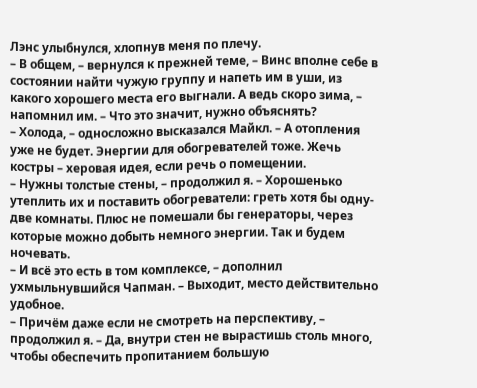Лэнс улыбнулся, хлопнув меня по плечу.
– В общем, – вернулся к прежней теме, – Винс вполне себе в состоянии найти чужую группу и напеть им в уши, из какого хорошего места его выгнали. А ведь скоро зима, – напомнил им. – Что это значит, нужно объяснять?
– Холода, – односложно высказался Майкл. – А отопления уже не будет. Энергии для обогревателей тоже. Жечь костры – херовая идея, если речь о помещении.
– Нужны толстые стены, – продолжил я. – Хорошенько утеплить их и поставить обогреватели: греть хотя бы одну-две комнаты. Плюс не помешали бы генераторы, через которые можно добыть немного энергии. Так и будем ночевать.
– И всё это есть в том комплексе, – дополнил ухмыльнувшийся Чапман. – Выходит, место действительно удобное.
– Причём даже если не смотреть на перспективу, – продолжил я. – Да, внутри стен не вырастишь столь много, чтобы обеспечить пропитанием большую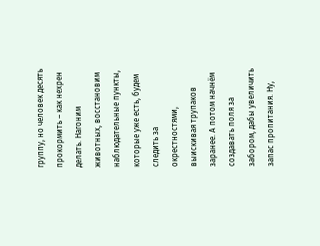группу, но человек десять прокормить – как нехрен делать. Нагоним животных, восстановим наблюдательные пункты, которые уже есть, будем следить за окрестностями, выискивая трупаков заранее. А потом начнём создавать поля за забором, дабы увеличить запас пропитания. Ну,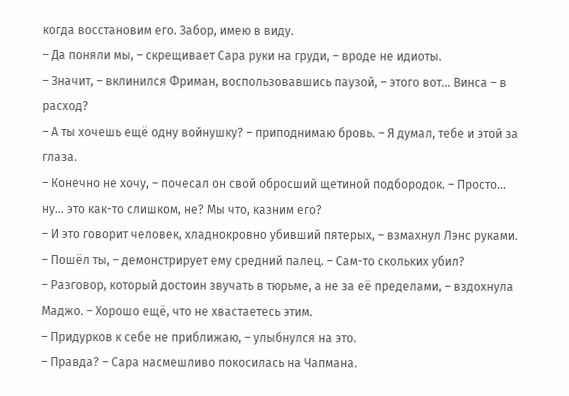когда восстановим его. Забор, имею в виду.
– Да поняли мы, – скрещивает Сара руки на груди, – вроде не идиоты.
– Значит, – вклинился Фриман, воспользовавшись паузой, – этого вот… Винса – в расход?
– А ты хочешь ещё одну войнушку? – приподнимаю бровь. – Я думал, тебе и этой за глаза.
– Конечно не хочу, – почесал он свой обросший щетиной подбородок. – Просто… ну… это как-то слишком, не? Мы что, казним его?
– И это говорит человек, хладнокровно убивший пятерых, – взмахнул Лэнс руками.
– Пошёл ты, – демонстрирует ему средний палец. – Сам-то скольких убил?
– Разговор, который достоин звучать в тюрьме, а не за её пределами, – вздохнула Маджо. – Хорошо ещё, что не хвастаетесь этим.
– Придурков к себе не приближаю, – улыбнулся на это.
– Правда? – Сара насмешливо покосилась на Чапмана.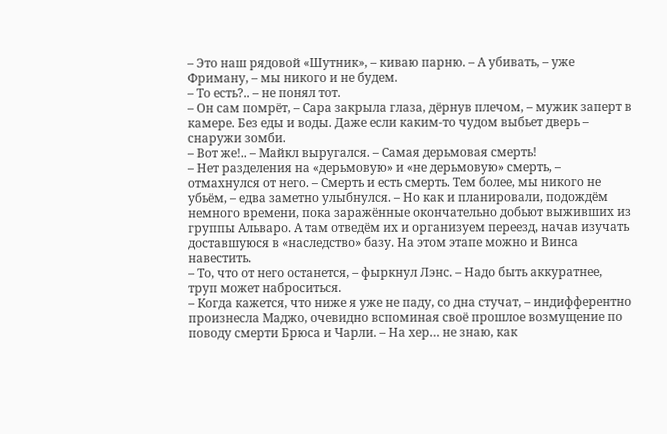– Это наш рядовой «Шутник», – киваю парню. – А убивать, – уже Фриману, – мы никого и не будем.
– То есть?.. – не понял тот.
– Он сам помрёт, – Сара закрыла глаза, дёрнув плечом, – мужик заперт в камере. Без еды и воды. Даже если каким-то чудом выбьет дверь – снаружи зомби.
– Вот же!.. – Майкл выругался. – Самая дерьмовая смерть!
– Нет разделения на «дерьмовую» и «не дерьмовую» смерть, – отмахнулся от него. – Смерть и есть смерть. Тем более, мы никого не убьём, – едва заметно улыбнулся. – Но как и планировали, подождём немного времени, пока заражённые окончательно добьют выживших из группы Альваро. А там отведём их и организуем переезд, начав изучать доставшуюся в «наследство» базу. На этом этапе можно и Винса навестить.
– То, что от него останется, – фыркнул Лэнс. – Надо быть аккуратнее, труп может наброситься.
– Когда кажется, что ниже я уже не паду, со дна стучат, – индифферентно произнесла Маджо, очевидно вспоминая своё прошлое возмущение по поводу смерти Брюса и Чарли. – На хер… не знаю, как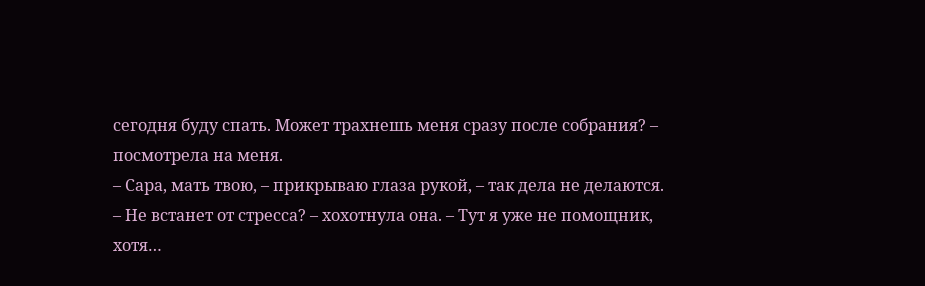сегодня буду спать. Может трахнешь меня сразу после собрания? – посмотрела на меня.
– Сара, мать твою, – прикрываю глаза рукой, – так дела не делаются.
– Не встанет от стресса? – хохотнула она. – Тут я уже не помощник, хотя…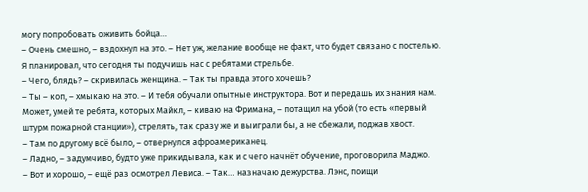могу попробовать оживить бойца…
– Очень смешно, – вздохнул на это. – Нет уж, желание вообще не факт, что будет связано с постелью. Я планировал, что сегодня ты подучишь нас с ребятами стрельбе.
– Чего, блядь? – скривилась женщина. – Так ты правда этого хочешь?
– Ты – коп, – хмыкаю на это. – И тебя обучали опытные инструктора. Вот и передашь их знания нам. Может, умей те ребята, которых Майкл, – киваю на Фримана, – потащил на убой (то есть «первый штурм пожарной станции»), стрелять, так сразу же и выиграли бы, а не сбежали, поджав хвост.
– Там по другому всё было, – отвернулся афроамериканец.
– Ладно, – задумчиво, будто уже прикидывала, как и с чего начнёт обучение, проговорила Маджо.
– Вот и хорошо, – ещё раз осмотрел Левиса. – Так… назначаю дежурства. Лэнс, поищи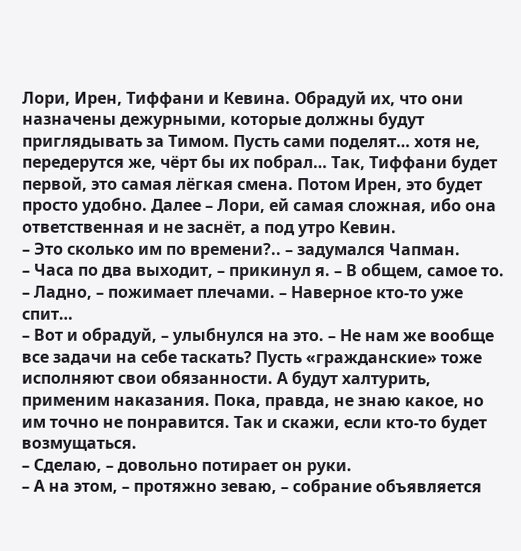Лори, Ирен, Тиффани и Кевина. Обрадуй их, что они назначены дежурными, которые должны будут приглядывать за Тимом. Пусть сами поделят… хотя не, передерутся же, чёрт бы их побрал… Так, Тиффани будет первой, это самая лёгкая смена. Потом Ирен, это будет просто удобно. Далее – Лори, ей самая сложная, ибо она ответственная и не заснёт, а под утро Кевин.
– Это сколько им по времени?.. – задумался Чапман.
– Часа по два выходит, – прикинул я. – В общем, самое то.
– Ладно, – пожимает плечами. – Наверное кто-то уже спит…
– Вот и обрадуй, – улыбнулся на это. – Не нам же вообще все задачи на себе таскать? Пусть «гражданские» тоже исполняют свои обязанности. А будут халтурить, применим наказания. Пока, правда, не знаю какое, но им точно не понравится. Так и скажи, если кто-то будет возмущаться.
– Сделаю, – довольно потирает он руки.
– А на этом, – протяжно зеваю, – собрание объявляется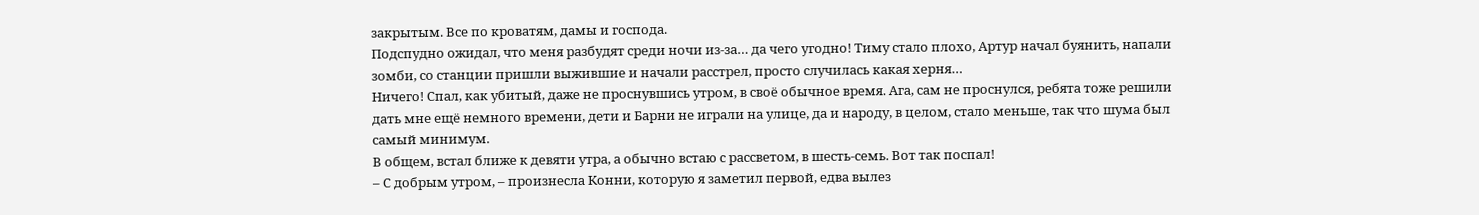закрытым. Все по кроватям, дамы и господа.
Подспудно ожидал, что меня разбудят среди ночи из-за… да чего угодно! Тиму стало плохо, Артур начал буянить, напали зомби, со станции пришли выжившие и начали расстрел, просто случилась какая херня…
Ничего! Спал, как убитый, даже не проснувшись утром, в своё обычное время. Ага, сам не проснулся, ребята тоже решили дать мне ещё немного времени, дети и Барни не играли на улице, да и народу, в целом, стало меньше, так что шума был самый минимум.
В общем, встал ближе к девяти утра, а обычно встаю с рассветом, в шесть-семь. Вот так поспал!
– С добрым утром, – произнесла Конни, которую я заметил первой, едва вылез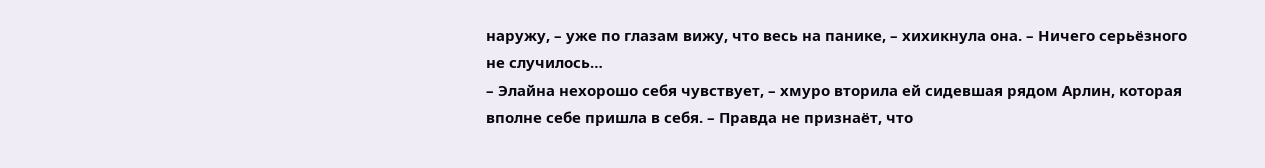наружу, – уже по глазам вижу, что весь на панике, – хихикнула она. – Ничего серьёзного не случилось…
– Элайна нехорошо себя чувствует, – хмуро вторила ей сидевшая рядом Арлин, которая вполне себе пришла в себя. – Правда не признаёт, что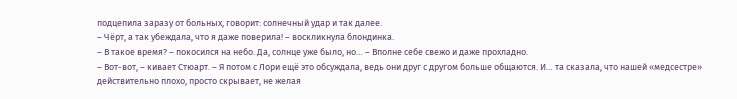подцепила заразу от больных, говорит: солнечный удар и так далее.
– Чёрт, а так убеждала, что я даже поверила! – воскликнула блондинка.
– В такое время? – покосился на небо. Да, солнце уже было, но… – Вполне себе свежо и даже прохладно.
– Вот-вот, – кивает Стюарт. – Я потом с Лори ещё это обсуждала, ведь они друг с другом больше общаются. И… та сказала, что нашей «медсестре» действительно плохо, просто скрывает, не желая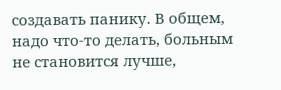создавать панику. В общем, надо что-то делать, больным не становится лучше,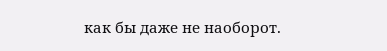как бы даже не наоборот.